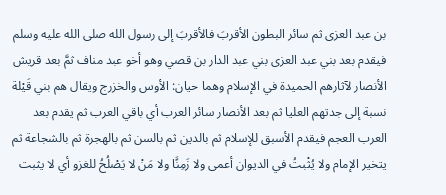بن عبد العزى ثم سائر البطون الأقربَ فالأقربَ إلى رسول الله صلى الله عليه وسلم فيقدم بعد بني عبد العزى بني عبد الدار بن قصي وهو أخو عبد مناف ثمَّ بعد قريش الأنصار لآثارهم الحميدة في الإسلام وهما حيان: الأوس والخزرج ويقال هم بني قَيْلة نسبة إلى جدتهم العليا ثم بعد الأنصار سائر العرب أي باقي العرب ثم يقدم بعد العرب العجم فيقدم الأسبق للإسلام ثم بالدين ثم بالسن ثم بالهجرة ثم بالشجاعة ثم يتخير الإمام ولا يُثْبتُ في الديوان أعمى ولا زَمِنًَا ولا مَنْ لا يَصْلُحُ للغزو أي لا يثبت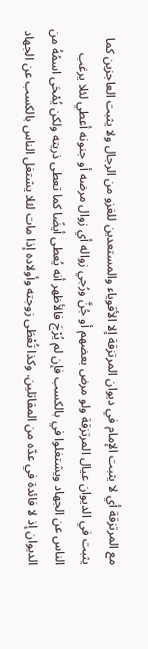مع المرتزقة أي لا يثبت الإمام في ديوان المرتزقة إلا الأقوياء والمستعدين للغزو من الرجال ولا يثبت العاجزين كما يثبت في الديوان عيال المرتزقة ولو مرض بعضهم أو جُنَّ ورُجي زواله أي زوال مرضه أو جنونه أعطي لئلا يرغب الناس عن الجهاد ويشتغلوا في بالكسب فإن لم يُرْجَ فالأظهر أنه يُعطى أيضًا كما تعطى ذريته ولكن يُمْحَى اسمُهُ من الديوان إذ لا فائدة في عدّه من المقاتلين. وكذا تُعْطَى زوجته وأولاده إذا مات لئلا يشتغل الناس بالكسب عن الجهاد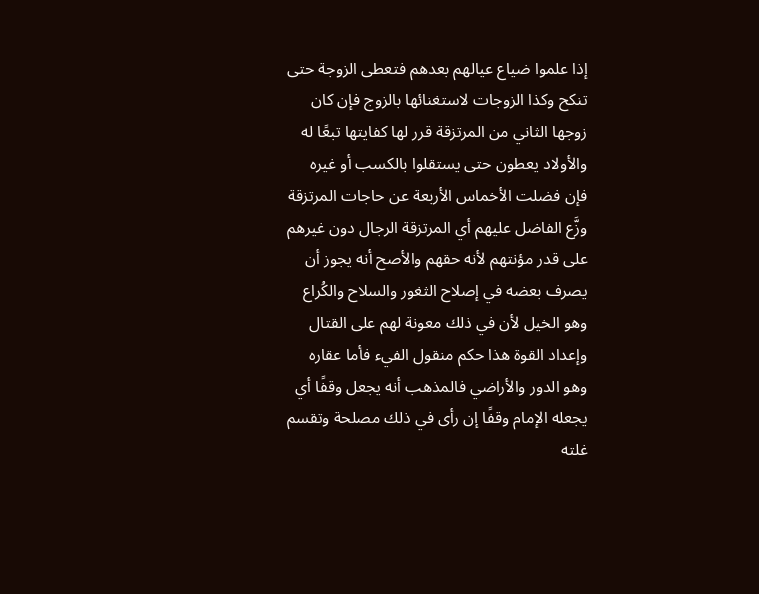إذا علموا ضياع عيالهم بعدهم فتعطى الزوجة حتى تنكح وكذا الزوجات لاستغنائها بالزوج فإن كان زوجها الثاني من المرتزقة قرر لها كفايتها تبعًا له والأولاد يعطون حتى يستقلوا بالكسب أو غيره فإن فضلت الأخماس الأربعة عن حاجات المرتزقة وزَّع الفاضل عليهم أي المرتزقة الرجال دون غيرهم على قدر مؤنتهم لأنه حقهم والأصح أنه يجوز أن يصرف بعضه في إصلاح الثغور والسلاح والكُراع وهو الخيل لأن في ذلك معونة لهم على القتال وإعداد القوة هذا حكم منقول الفيء فأما عقاره وهو الدور والأراضي فالمذهب أنه يجعل وقفًا أي يجعله الإمام وقفًا إن رأى في ذلك مصلحة وتقسم غلته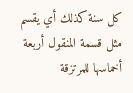كل سنة كذلك أي يقسم مثل قسمة المنقول أربعة أخماسها للمرتزقة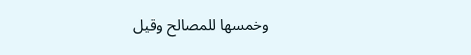وخمسها للمصالح وقيل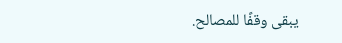يبقى وقفًا للمصالح.